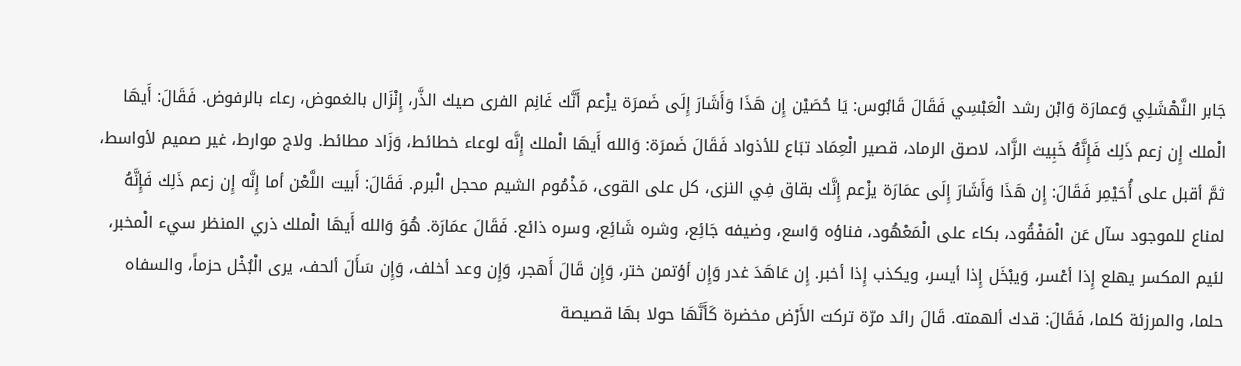جَابر النَّهْشَلِي وَعمارَة وَابْن رشد الْعَبْسِي فَقَالَ قَابُوس: يَا حُصَيْن إِن هَذَا وَأَشَارَ إِلَى ضَمرَة يزْعم أَنَّك غَانِم الفرى صيك الذَّر، إِنْزَال بالغموض، رعاء بالرفوض. فَقَالَ: أَيهَا الْملك إِن زعم ذَلِك فَإِنَّهُ خَبِيث الزَّاد، لاصق الرماد، قصير الْعِمَاد تبَاع للأذواد فَقَالَ ضَمرَة: وَالله أَيهَا الْملك إِنَّه لوعاء خطائط، وَزَاد مطائط. ولاج موارط، غير صميم لأواسط، ثمَّ أقبل على أُحَيْمِر فَقَالَ: إِن هَذَا وَأَشَارَ إِلَى عمَارَة يزْعم إِنَّك بقاق فِي النزى، كل على القوى، مَذْمُوم الشيم محجل الْبرم. فَقَالَ: أَبيت اللَّعْن أما إِنَّه إِن زعم ذَلِك فَإِنَّهُ لمناع للموجود سآل عَن الْمَفْقُود، بكاء على الْمَعْهُود، فناؤه وَاسع، وضيفه جَائِع، وشره شَائِع، وسره ذائع. فَقَالَ عمَارَة. هُوَ وَالله أَيهَا الْملك ذري المنظر سيء الْمخبر، لئيم المكسر يهلع إِذا أعْسر، وَيبْخَل إِذا أيسر، ويكذب إِذا أخبر. إِن عَاهَدَ غدر وَإِن أؤتمن ختر، وَإِن قَالَ أَهجر، وَإِن وعد أخلف، وَإِن سَأَلَ ألحف، يرى الْبُخْل حزماً، والسفاه حلما، والمرزئة كلما، فَقَالَ: قدك ألهمته. قَالَ رائد مرّة تركت الأَرْض مخضرة كَأَنَّهَا حولا بهَا قصيصة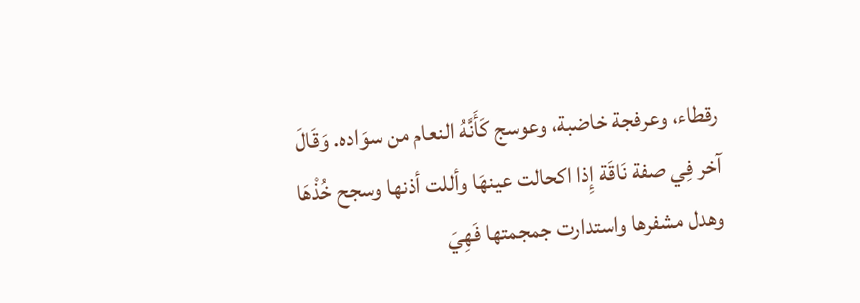رقطاء، وعرفجة خاضبة، وعوسج كَأَنَّهُ النعام من سوَاده. وَقَالَ آخر فِي صفة نَاقَة إِذا اكحالت عينهَا وأللت أذنها وسجح خُذْهَا وهدل مشفرها واستدارت جمجمتها فَهِيَ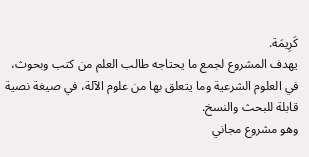كَرِيمَة.
يهدف المشروع لجمع ما يحتاجه طالب العلم من كتب وبحوث، في العلوم الشرعية وما يتعلق بها من علوم الآلة، في صيغة نصية قابلة للبحث والنسخ.
وهو مشروع مجاني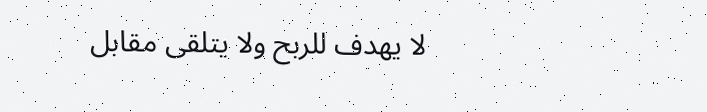لا يهدف للربح ولا يتلقى مقابل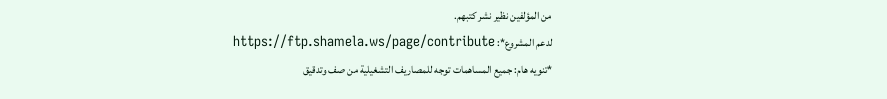من المؤلفين نظير نشر كتبهم.
لدعم المشروع*: https://ftp.shamela.ws/page/contribute
*تنويه هام: جميع المساهمات توجه للمصاريف التشغيلية من صف وتدقيق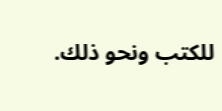للكتب ونحو ذلك.